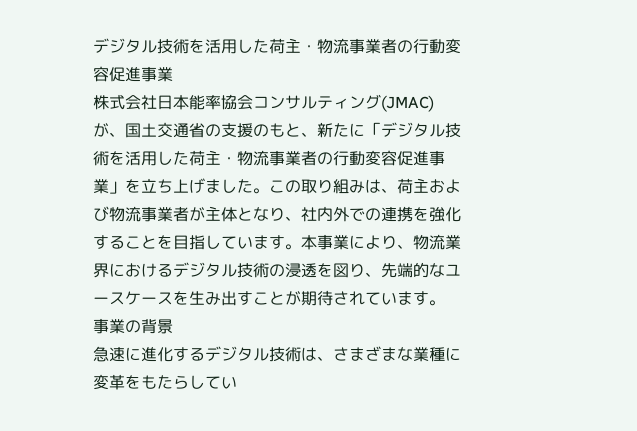デジタル技術を活用した荷主・物流事業者の行動変容促進事業
株式会社日本能率協会コンサルティング(JMAC)が、国土交通省の支援のもと、新たに「デジタル技術を活用した荷主・物流事業者の行動変容促進事業」を立ち上げました。この取り組みは、荷主および物流事業者が主体となり、社内外での連携を強化することを目指しています。本事業により、物流業界におけるデジタル技術の浸透を図り、先端的なユースケースを生み出すことが期待されています。
事業の背景
急速に進化するデジタル技術は、さまざまな業種に変革をもたらしてい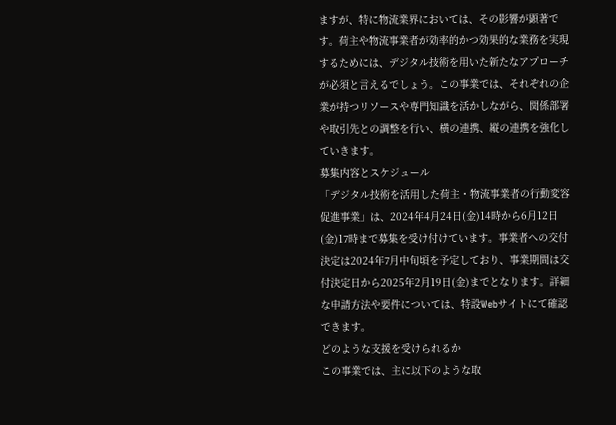ますが、特に物流業界においては、その影響が顕著です。荷主や物流事業者が効率的かつ効果的な業務を実現するためには、デジタル技術を用いた新たなアプローチが必須と言えるでしょう。この事業では、それぞれの企業が持つリソースや専門知識を活かしながら、関係部署や取引先との調整を行い、横の連携、縦の連携を強化していきます。
募集内容とスケジュール
「デジタル技術を活用した荷主・物流事業者の行動変容促進事業」は、2024年4月24日(金)14時から6月12日(金)17時まで募集を受け付けています。事業者への交付決定は2024年7月中旬頃を予定しており、事業期間は交付決定日から2025年2月19日(金)までとなります。詳細な申請方法や要件については、特設Webサイトにて確認できます。
どのような支援を受けられるか
この事業では、主に以下のような取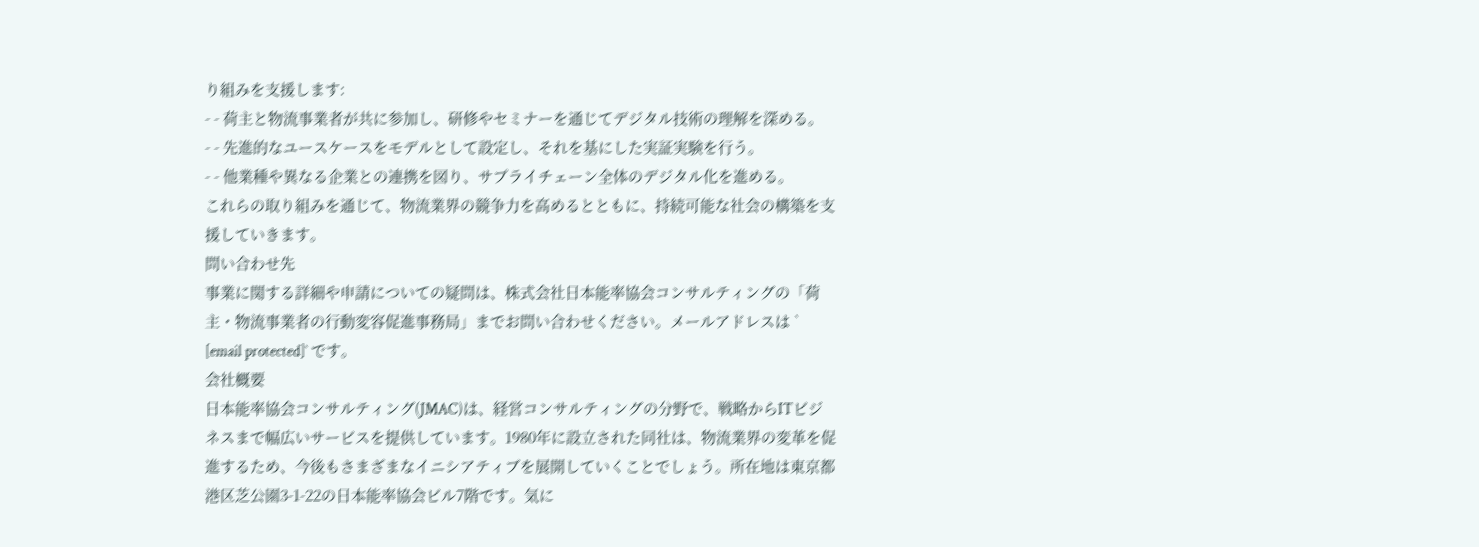り組みを支援します:
- - 荷主と物流事業者が共に参加し、研修やセミナーを通じてデジタル技術の理解を深める。
- - 先進的なユースケースをモデルとして設定し、それを基にした実証実験を行う。
- - 他業種や異なる企業との連携を図り、サプライチェーン全体のデジタル化を進める。
これらの取り組みを通じて、物流業界の競争力を高めるとともに、持続可能な社会の構築を支援していきます。
問い合わせ先
事業に関する詳細や申請についての疑問は、株式会社日本能率協会コンサルティングの「荷主・物流事業者の行動変容促進事務局」までお問い合わせください。メールアドレスは `
[email protected]` です。
会社概要
日本能率協会コンサルティング(JMAC)は、経営コンサルティングの分野で、戦略からITビジネスまで幅広いサービスを提供しています。1980年に設立された同社は、物流業界の変革を促進するため、今後もさまざまなイニシアティブを展開していくことでしょう。所在地は東京都港区芝公園3-1-22の日本能率協会ビル7階です。気に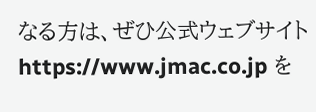なる方は、ぜひ公式ウェブサイト
https://www.jmac.co.jp を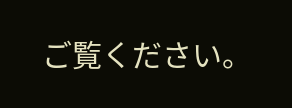ご覧ください。